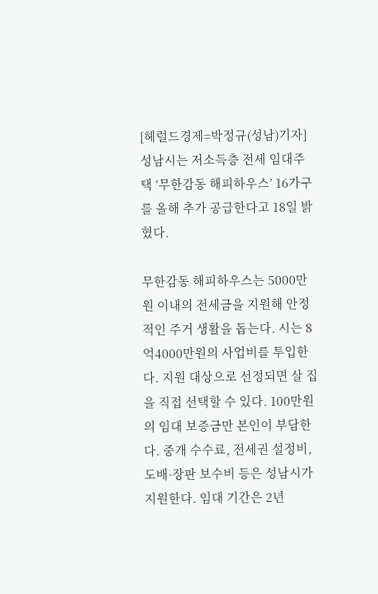[헤럴드경제=박정규(성남)기자]성남시는 저소득층 전세 임대주택 ‘무한감동 해피하우스’ 16가구를 올해 추가 공급한다고 18일 밝혔다.

무한감동 해피하우스는 5000만원 이내의 전세금을 지원해 안정적인 주거 생활을 돕는다. 시는 8억4000만원의 사업비를 투입한다. 지원 대상으로 선정되면 살 집을 직접 선택할 수 있다. 100만원의 임대 보증금만 본인이 부담한다. 중개 수수료, 전세권 설정비, 도배·장판 보수비 등은 성남시가 지원한다. 임대 기간은 2년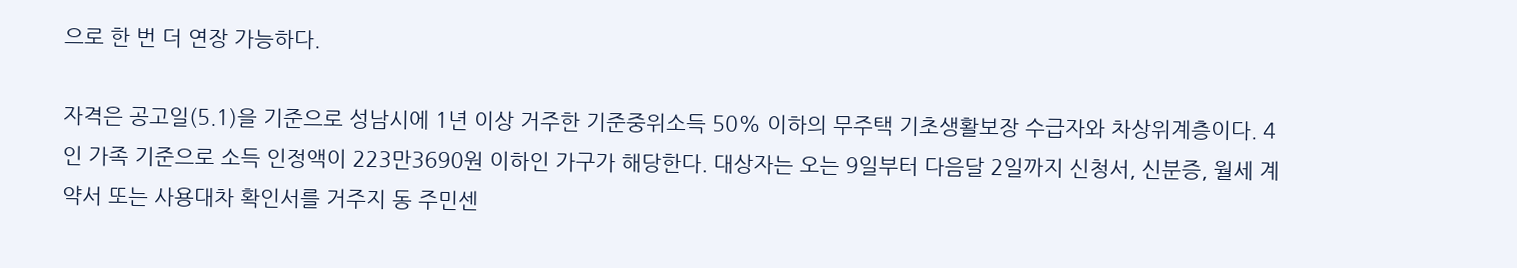으로 한 번 더 연장 가능하다.

자격은 공고일(5.1)을 기준으로 성남시에 1년 이상 거주한 기준중위소득 50% 이하의 무주택 기초생활보장 수급자와 차상위계층이다. 4인 가족 기준으로 소득 인정액이 223만3690원 이하인 가구가 해당한다. 대상자는 오는 9일부터 다음달 2일까지 신청서, 신분증, 월세 계약서 또는 사용대차 확인서를 거주지 동 주민센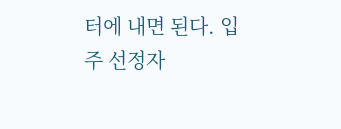터에 내면 된다. 입주 선정자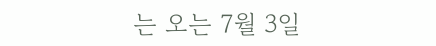는 오는 7월 3일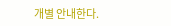개별 안내한다.